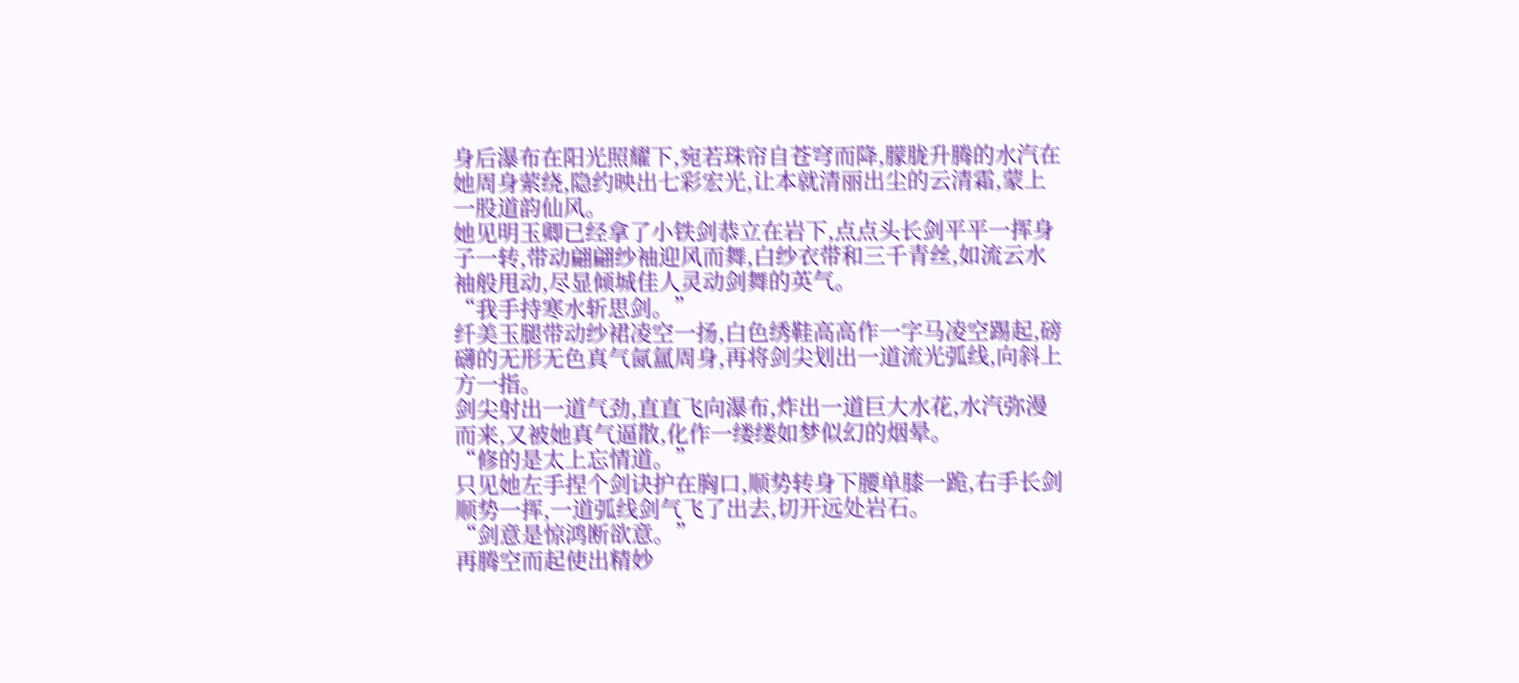身后瀑布在阳光照耀下,宛若珠帘自苍穹而降,朦胧升腾的水汽在她周身萦绕,隐约映出七彩宏光,让本就清丽出尘的云清霜,蒙上一股道韵仙风。
她见明玉卿已经拿了小铁剑恭立在岩下,点点头长剑平平一挥身子一转,带动翩翩纱袖迎风而舞,白纱衣带和三千青丝,如流云水袖般甩动,尽显倾城佳人灵动剑舞的英气。
“我手持寒水斩思剑。”
纤美玉腿带动纱裙凌空一扬,白色绣鞋高高作一字马凌空踢起,磅礴的无形无色真气氤氲周身,再将剑尖划出一道流光弧线,向斜上方一指。
剑尖射出一道气劲,直直飞向瀑布,炸出一道巨大水花,水汽弥漫而来,又被她真气逼散,化作一缕缕如梦似幻的烟晕。
“修的是太上忘情道。”
只见她左手捏个剑诀护在胸口,顺势转身下腰单膝一跪,右手长剑顺势一挥,一道弧线剑气飞了出去,切开远处岩石。
“剑意是惊鸿断欲意。”
再腾空而起使出精妙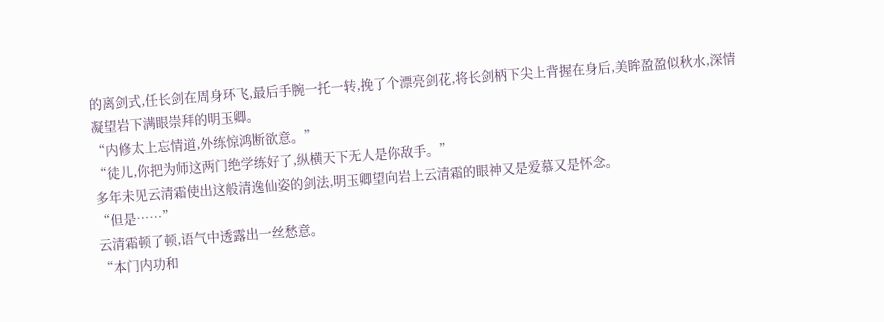的离剑式,任长剑在周身环飞,最后手腕一托一转,挽了个漂亮剑花,将长剑柄下尖上背握在身后,美眸盈盈似秋水,深情凝望岩下满眼崇拜的明玉卿。
“内修太上忘情道,外练惊鸿断欲意。”
“徒儿,你把为师这两门绝学练好了,纵横天下无人是你敌手。”
多年未见云清霜使出这般清逸仙姿的剑法,明玉卿望向岩上云清霜的眼神又是爱慕又是怀念。
“但是……”
云清霜顿了顿,语气中透露出一丝愁意。
“本门内功和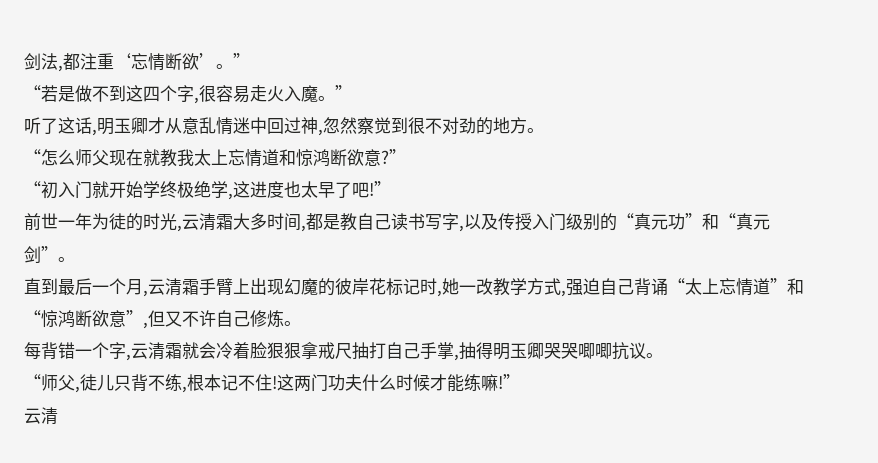剑法,都注重‘忘情断欲’。”
“若是做不到这四个字,很容易走火入魔。”
听了这话,明玉卿才从意乱情迷中回过神,忽然察觉到很不对劲的地方。
“怎么师父现在就教我太上忘情道和惊鸿断欲意?”
“初入门就开始学终极绝学,这进度也太早了吧!”
前世一年为徒的时光,云清霜大多时间,都是教自己读书写字,以及传授入门级别的“真元功”和“真元剑”。
直到最后一个月,云清霜手臂上出现幻魔的彼岸花标记时,她一改教学方式,强迫自己背诵“太上忘情道”和“惊鸿断欲意”,但又不许自己修炼。
每背错一个字,云清霜就会冷着脸狠狠拿戒尺抽打自己手掌,抽得明玉卿哭哭唧唧抗议。
“师父,徒儿只背不练,根本记不住!这两门功夫什么时候才能练嘛!”
云清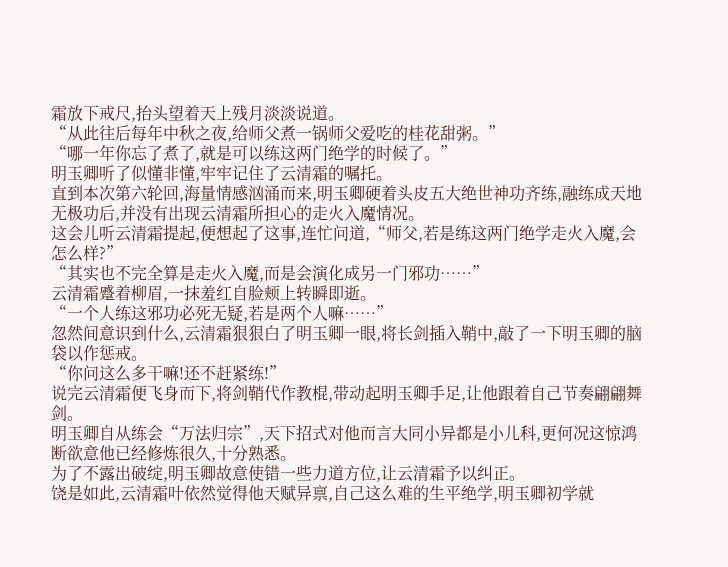霜放下戒尺,抬头望着天上残月淡淡说道。
“从此往后每年中秋之夜,给师父煮一锅师父爱吃的桂花甜粥。”
“哪一年你忘了煮了,就是可以练这两门绝学的时候了。”
明玉卿听了似懂非懂,牢牢记住了云清霜的嘱托。
直到本次第六轮回,海量情感汹涌而来,明玉卿硬着头皮五大绝世神功齐练,融练成天地无极功后,并没有出现云清霜所担心的走火入魔情况。
这会儿听云清霜提起,便想起了这事,连忙问道,“师父,若是练这两门绝学走火入魔,会怎么样?”
“其实也不完全算是走火入魔,而是会演化成另一门邪功……”
云清霜蹙着柳眉,一抹羞红自脸颊上转瞬即逝。
“一个人练这邪功必死无疑,若是两个人嘛……”
忽然间意识到什么,云清霜狠狠白了明玉卿一眼,将长剑插入鞘中,敲了一下明玉卿的脑袋以作惩戒。
“你问这么多干嘛!还不赶紧练!”
说完云清霜便飞身而下,将剑鞘代作教棍,带动起明玉卿手足,让他跟着自己节奏翩翩舞剑。
明玉卿自从练会“万法归宗”,天下招式对他而言大同小异都是小儿科,更何况这惊鸿断欲意他已经修炼很久,十分熟悉。
为了不露出破绽,明玉卿故意使错一些力道方位,让云清霜予以纠正。
饶是如此,云清霜叶依然觉得他天赋异禀,自己这么难的生平绝学,明玉卿初学就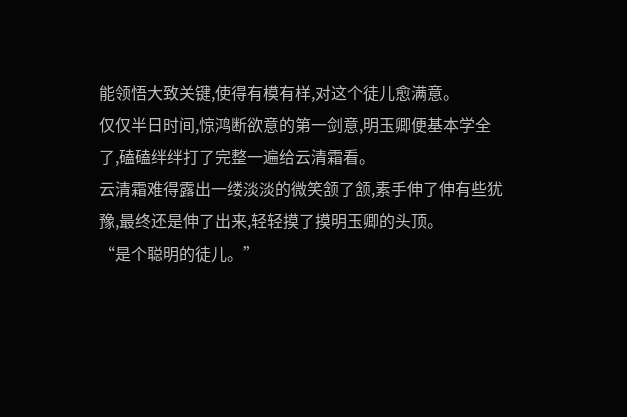能领悟大致关键,使得有模有样,对这个徒儿愈满意。
仅仅半日时间,惊鸿断欲意的第一剑意,明玉卿便基本学全了,磕磕绊绊打了完整一遍给云清霜看。
云清霜难得露出一缕淡淡的微笑颔了颔,素手伸了伸有些犹豫,最终还是伸了出来,轻轻摸了摸明玉卿的头顶。
“是个聪明的徒儿。”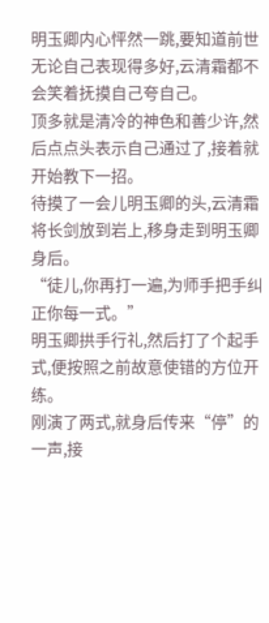明玉卿内心怦然一跳,要知道前世无论自己表现得多好,云清霜都不会笑着抚摸自己夸自己。
顶多就是清冷的神色和善少许,然后点点头表示自己通过了,接着就开始教下一招。
待摸了一会儿明玉卿的头,云清霜将长剑放到岩上,移身走到明玉卿身后。
“徒儿,你再打一遍,为师手把手纠正你每一式。”
明玉卿拱手行礼,然后打了个起手式,便按照之前故意使错的方位开练。
刚演了两式,就身后传来“停”的一声,接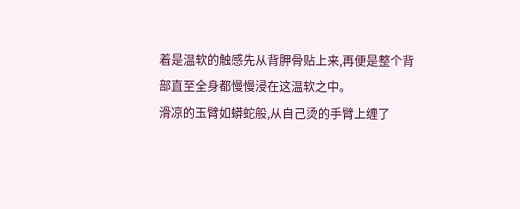着是温软的触感先从背胛骨贴上来,再便是整个背部直至全身都慢慢浸在这温软之中。
滑凉的玉臂如蟒蛇般,从自己烫的手臂上缠了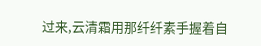过来,云清霜用那纤纤素手握着自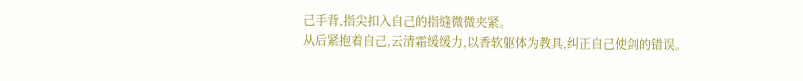己手背,指尖扣入自己的指缝微微夹紧。
从后紧抱着自己,云清霜缓缓力,以香软躯体为教具,纠正自己使剑的错误。